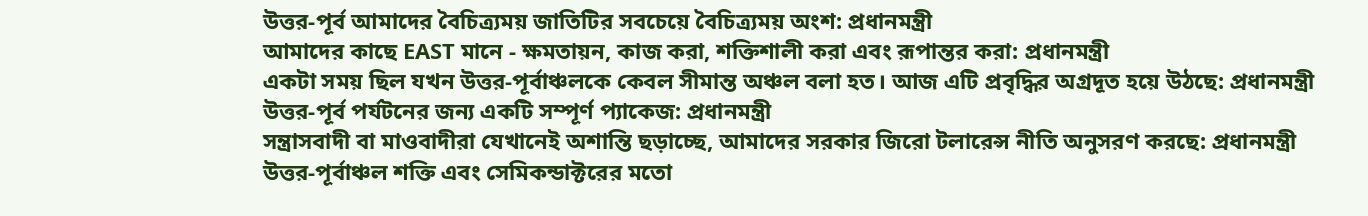উত্তর-পূর্ব আমাদের বৈচিত্র্যময় জাতিটির সবচেয়ে বৈচিত্র্যময় অংশ: প্রধানমন্ত্রী
আমাদের কাছে EAST মানে - ক্ষমতায়ন, কাজ করা, শক্তিশালী করা এবং রূপান্তর করা: প্রধানমন্ত্রী
একটা সময় ছিল যখন উত্তর-পূর্বাঞ্চলকে কেবল সীমান্ত অঞ্চল বলা হত। আজ এটি প্রবৃদ্ধির অগ্রদূত হয়ে উঠছে: প্রধানমন্ত্রী
উত্তর-পূর্ব পর্যটনের জন্য একটি সম্পূর্ণ প্যাকেজ: প্রধানমন্ত্রী
সন্ত্রাসবাদী বা মাওবাদীরা যেখানেই অশান্তি ছড়াচ্ছে, আমাদের সরকার জিরো টলারেন্স নীতি অনুসরণ করছে: প্রধানমন্ত্রী
উত্তর-পূর্বাঞ্চল শক্তি এবং সেমিকন্ডাক্টরের মতো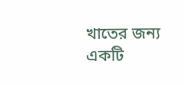খাতের জন্য একটি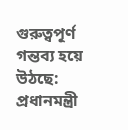গুরুত্বপূর্ণ গন্তব্য হয়ে উঠছে: প্রধানমন্ত্রী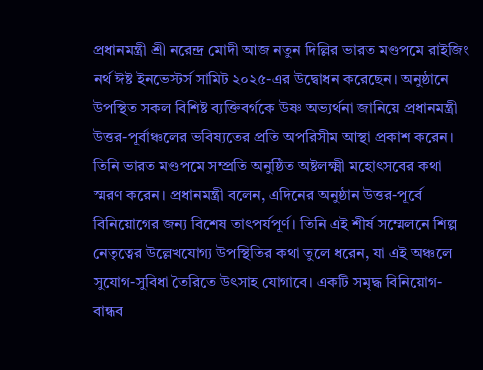প্রধানমন্ত্রী শ্রী নরেন্দ্র মোদী আজ নতুন দিল্লির ভারত মণ্ডপমে রাইজিং নর্থ ঈষ্ট ইনভেস্টর্স সামিট ২০২৫-এর উদ্বোধন করেছেন। অনুষ্ঠানে উপস্থিত সকল বিশিষ্ট ব্যক্তিবর্গকে উষ্ণ অভ্যর্থনা জানিয়ে প্রধানমন্ত্রী উত্তর-পূর্বাঞ্চলের ভবিষ্যতের প্রতি অপরিসীম আস্থা প্রকাশ করেন। তিনি ভারত মণ্ডপমে সম্প্রতি অনুষ্ঠিত অষ্টলক্ষ্মী মহোৎসবের কথা স্মরণ করেন। প্রধানমন্ত্রী বলেন, এদিনের অনুষ্ঠান উত্তর-পূর্বে বিনিয়োগের জন্য বিশেষ তাৎপর্যপূর্ণ। তিনি এই শীর্ষ সম্মেলনে শিল্প নেতৃত্বের উল্লেখযোগ্য উপস্থিতির কথা তুলে ধরেন, যা এই অঞ্চলে সুযোগ-সুবিধা তৈরিতে উৎসাহ যোগাবে। একটি সমৃদ্ধ বিনিয়োগ-বান্ধব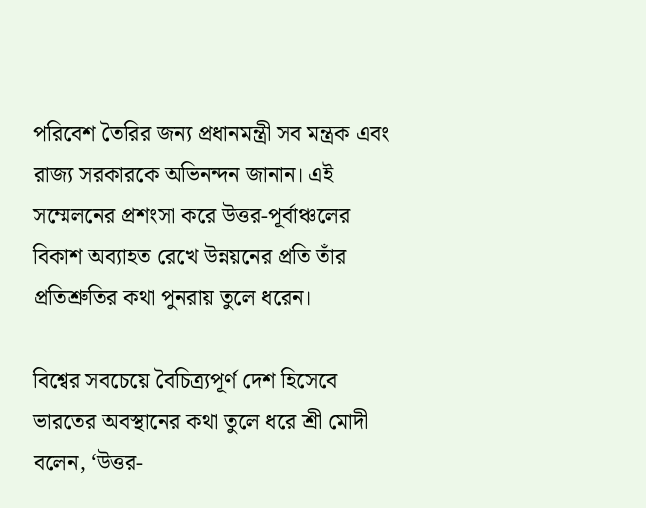পরিবেশ তৈরির জন্য প্রধানমন্ত্রী সব মন্ত্রক এবং রাজ্য সরকারকে অভিনন্দন জানান। এই সম্মেলনের প্রশংসা করে উত্তর-পূর্বাঞ্চলের বিকাশ অব্যাহত রেখে উন্নয়নের প্রতি তাঁর প্রতিশ্রুতির কথা পুনরায় তুলে ধরেন।

বিশ্বের সবচেয়ে বৈচিত্র্যপূর্ণ দেশ হিসেবে ভারতের অবস্থানের কথা তুলে ধরে শ্রী মোদী বলেন, ‘উত্তর-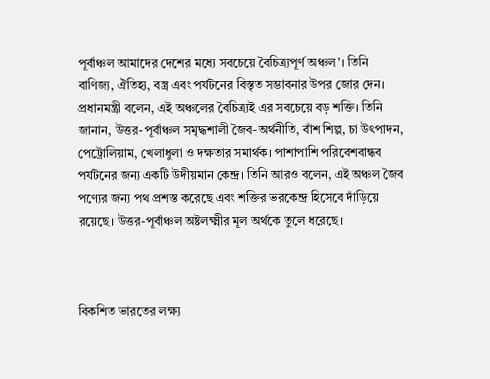পূর্বাঞ্চল আমাদের দেশের মধ্যে সবচেয়ে বৈচিত্র্যপূর্ণ অঞ্চল’। তিনি বাণিজ্য, ঐতিহ্য, বস্ত্র এবং পর্যটনের বিস্তৃত সম্ভাবনার উপর জোর দেন। প্রধানমন্ত্রী বলেন, এই অঞ্চলের বৈচিত্র্যই এর সবচেয়ে বড় শক্তি। তিনি জানান, উত্তর-পূর্বাঞ্চল সমৃদ্ধশালী জৈব-অর্থনীতি, বাঁশ শিল্প, চা উৎপাদন, পেট্রোলিয়াম, খেলাধুলা ও দক্ষতার সমার্থক। পাশাপাশি পরিবেশবান্ধব পর্যটনের জন্য একটি উদীয়মান কেন্দ্র। তিনি আরও বলেন, এই অঞ্চল জৈব পণ্যের জন্য পথ প্রশস্ত করেছে এবং শক্তির ভরকেন্দ্র হিসেবে দাঁড়িয়ে রয়েছে। উত্তর-পূর্বাঞ্চল অষ্টলক্ষ্মীর মূল অর্থকে তুলে ধরেছে।



বিকশিত ভারতের লক্ষ্য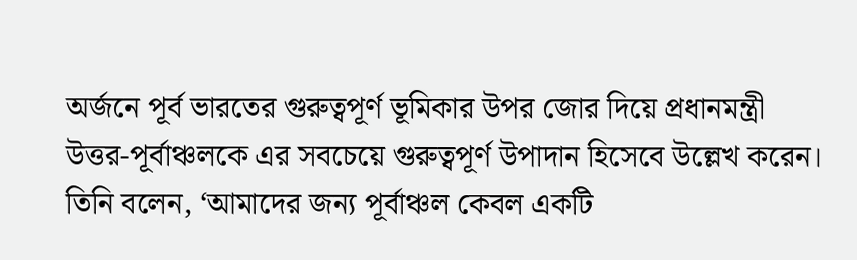অর্জনে পূর্ব ভারতের গুরুত্বপূর্ণ ভূমিকার উপর জোর দিয়ে প্রধানমন্ত্রী উত্তর-পূর্বাঞ্চলকে এর সবচেয়ে গুরুত্বপূর্ণ উপাদান হিসেবে উল্লেখ করেন। তিনি বলেন, ‘আমাদের জন্য পূর্বাঞ্চল কেবল একটি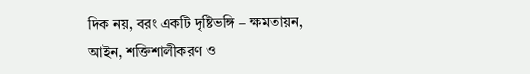দিক নয়, বরং একটি দৃষ্টিভঙ্গি – ক্ষমতায়ন, আইন, শক্তিশালীকরণ ও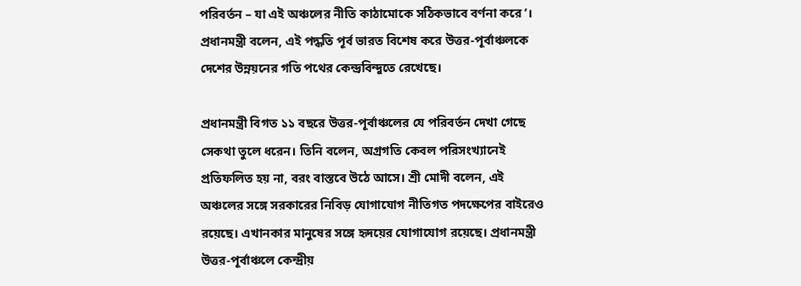পরিবর্তন – যা এই অঞ্চলের নীতি কাঠামোকে সঠিকভাবে বর্ণনা করে’। প্রধানমন্ত্রী বলেন, এই পদ্ধতি পূর্ব ভারত বিশেষ করে উত্তর-পূর্বাঞ্চলকে দেশের উন্নয়নের গতি পথের কেন্দ্রবিন্দুতে রেখেছে।

প্রধানমন্ত্রী বিগত ১১ বছরে উত্তর-পূর্বাঞ্চলের যে পরিবর্তন দেখা গেছে সেকথা তুলে ধরেন। তিনি বলেন, অগ্রগতি কেবল পরিসংখ্যানেই প্রতিফলিত হয় না, বরং বাস্তবে উঠে আসে। শ্রী মোদী বলেন, এই অঞ্চলের সঙ্গে সরকারের নিবিড় যোগাযোগ নীতিগত পদক্ষেপের বাইরেও রয়েছে। এখানকার মানুষের সঙ্গে হৃদয়ের যোগাযোগ রয়েছে। প্রধানমন্ত্রী উত্তর-পূর্বাঞ্চলে কেন্দ্রীয়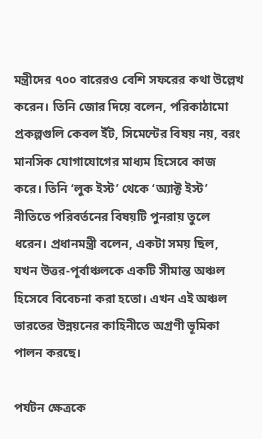মন্ত্রীদের ৭০০ বারেরও বেশি সফরের কথা উল্লেখ করেন। তিনি জোর দিয়ে বলেন, পরিকাঠামো প্রকল্পগুলি কেবল ইঁট, সিমেন্টের বিষয় নয়, বরং মানসিক যোগাযোগের মাধ্যম হিসেবে কাজ করে। তিনি ‘লুক ইস্ট’ থেকে ‘অ্যাক্ট ইস্ট’ নীতিতে পরিবর্তনের বিষয়টি পুনরায় তুলে ধরেন। প্রধানমন্ত্রী বলেন, একটা সময় ছিল, যখন উত্তর-পূর্বাঞ্চলকে একটি সীমান্ত অঞ্চল হিসেবে বিবেচনা করা হতো। এখন এই অঞ্চল ভারতের উন্নয়নের কাহিনীতে অগ্রণী ভূমিকা পালন করছে।

পর্যটন ক্ষেত্রকে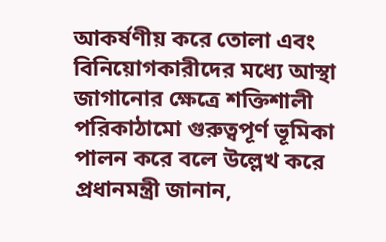আকর্ষণীয় করে তোলা এবং বিনিয়োগকারীদের মধ্যে আস্থা জাগানোর ক্ষেত্রে শক্তিশালী পরিকাঠামো গুরুত্বপূর্ণ ভূমিকা পালন করে বলে উল্লেখ করে প্রধানমন্ত্রী জানান,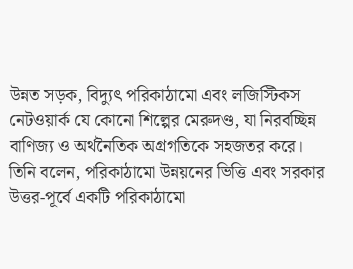উন্নত সড়ক, বিদ্যুৎ পরিকাঠামো এবং লজিস্টিকস নেটওয়ার্ক যে কোনো শিল্পের মেরুদণ্ড, যা নিরবচ্ছিন্ন বাণিজ্য ও অর্থনৈতিক অগ্রগতিকে সহজতর করে। তিনি বলেন, পরিকাঠামো উন্নয়নের ভিত্তি এবং সরকার উত্তর-পূর্বে একটি পরিকাঠামো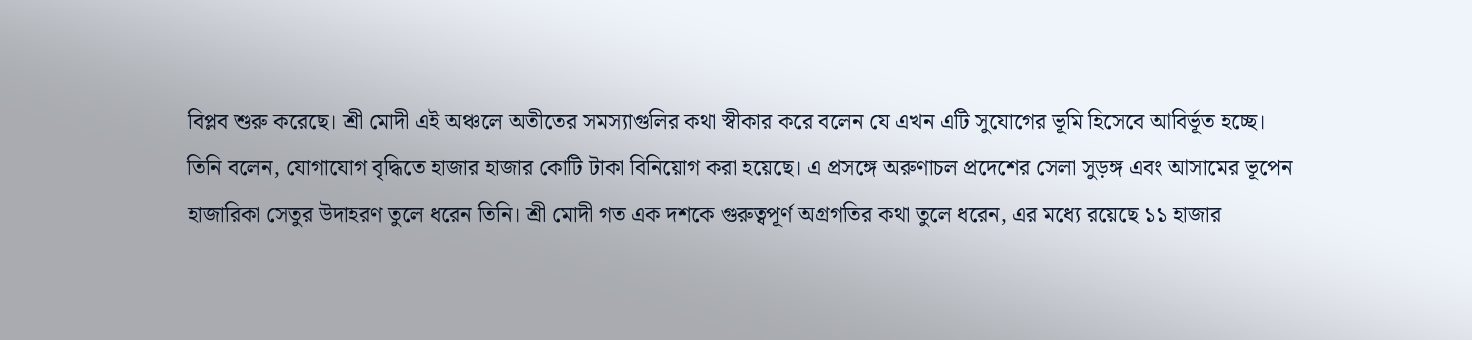বিপ্লব শুরু করেছে। শ্রী মোদী এই অঞ্চলে অতীতের সমস্যাগুলির কথা স্বীকার করে বলেন যে এখন এটি সুযোগের ভূমি হিসেবে আবির্ভূত হচ্ছে। তিনি বলেন, যোগাযোগ বৃদ্ধিতে হাজার হাজার কোটি টাকা বিনিয়োগ করা হয়েছে। এ প্রসঙ্গে অরুণাচল প্রদেশের সেলা সুড়ঙ্গ এবং আসামের ভূপেন হাজারিকা সেতুর উদাহরণ তুলে ধরেন তিনি। শ্রী মোদী গত এক দশকে গুরুত্বপূর্ণ অগ্রগতির কথা তুলে ধরেন, এর মধ্যে রয়েছে ১১ হাজার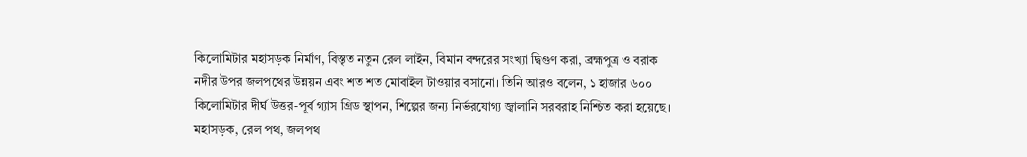কিলোমিটার মহাসড়ক নির্মাণ, বিস্তৃত নতুন রেল লাইন, বিমান বন্দরের সংখ্যা দ্বিগুণ করা, ব্রহ্মপুত্র ও বরাক নদীর উপর জলপথের উন্নয়ন এবং শত শত মোবাইল টাওয়ার বসানো। তিনি আরও বলেন, ১ হাজার ৬০০ কিলোমিটার দীর্ঘ উত্তর-পূর্ব গ্যাস গ্রিড স্থাপন, শিল্পের জন্য নির্ভরযোগ্য জ্বালানি সরবরাহ নিশ্চিত করা হয়েছে। মহাসড়ক, রেল পথ, জলপথ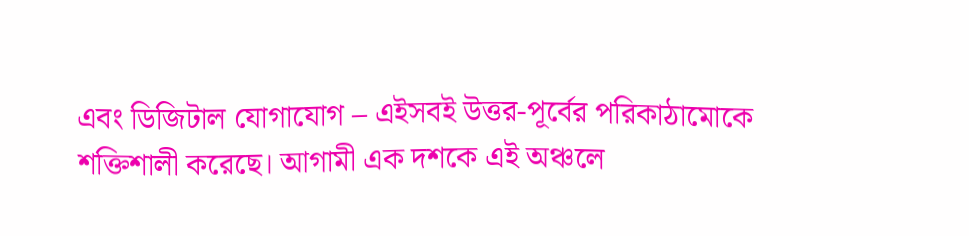এবং ডিজিটাল যোগাযোগ – এইসবই উত্তর-পূর্বের পরিকাঠামোকে শক্তিশালী করেছে। আগামী এক দশকে এই অঞ্চলে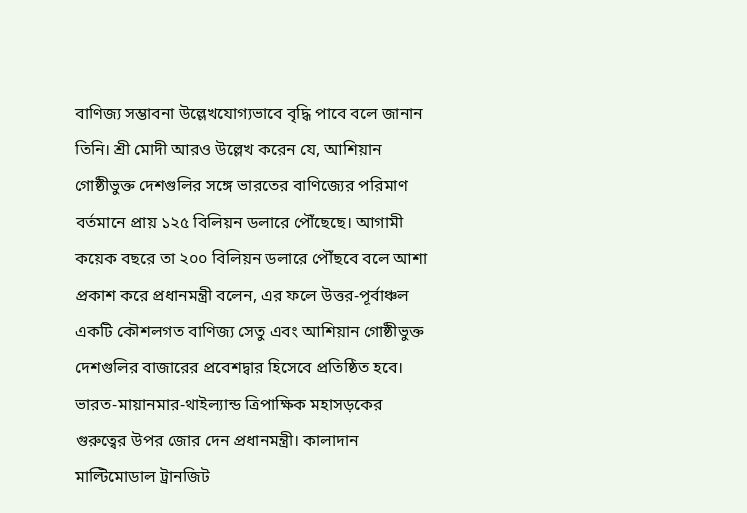বাণিজ্য সম্ভাবনা উল্লেখযোগ্যভাবে বৃদ্ধি পাবে বলে জানান তিনি। শ্রী মোদী আরও উল্লেখ করেন যে, আশিয়ান গোষ্ঠীভুক্ত দেশগুলির সঙ্গে ভারতের বাণিজ্যের পরিমাণ বর্তমানে প্রায় ১২৫ বিলিয়ন ডলারে পৌঁছেছে। আগামী কয়েক বছরে তা ২০০ বিলিয়ন ডলারে পৌঁছবে বলে আশা প্রকাশ করে প্রধানমন্ত্রী বলেন, এর ফলে উত্তর-পূর্বাঞ্চল একটি কৌশলগত বাণিজ্য সেতু এবং আশিয়ান গোষ্ঠীভুক্ত দেশগুলির বাজারের প্রবেশদ্বার হিসেবে প্রতিষ্ঠিত হবে। ভারত-মায়ানমার-থাইল্যান্ড ত্রিপাক্ষিক মহাসড়কের গুরুত্বের উপর জোর দেন প্রধানমন্ত্রী। কালাদান মাল্টিমোডাল ট্রানজিট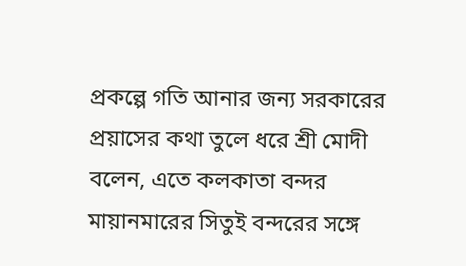প্রকল্পে গতি আনার জন্য সরকারের প্রয়াসের কথা তুলে ধরে শ্রী মোদী বলেন, এতে কলকাতা বন্দর মায়ানমারের সিতুই বন্দরের সঙ্গে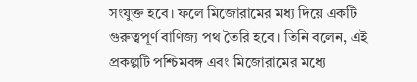সংযুক্ত হবে। ফলে মিজোরামের মধ্য দিয়ে একটি গুরুত্বপূর্ণ বাণিজ্য পথ তৈরি হবে। তিনি বলেন, এই প্রকল্পটি পশ্চিমবঙ্গ এবং মিজোরামের মধ্যে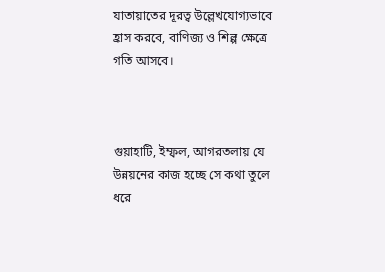যাতায়াতের দূরত্ব উল্লেখযোগ্যভাবে হ্রাস করবে, বাণিজ্য ও শিল্প ক্ষেত্রে গতি আসবে।



গুয়াহাটি, ইম্ফল, আগরতলায় যে উন্নয়নের কাজ হচ্ছে সে কথা তুলে ধরে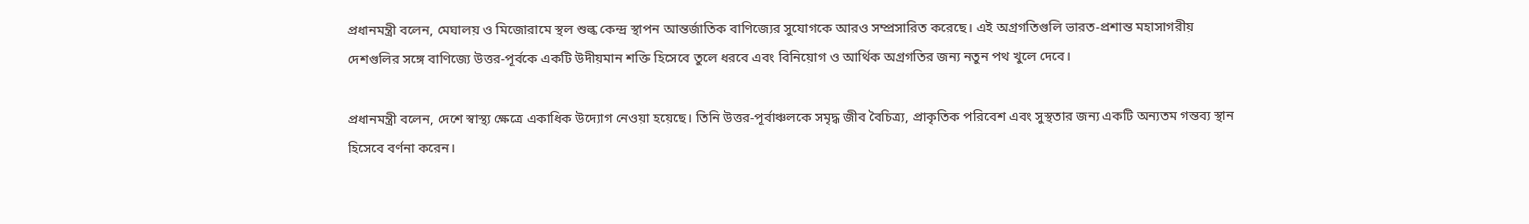প্রধানমন্ত্রী বলেন, মেঘালয় ও মিজোরামে স্থল শুল্ক কেন্দ্র স্থাপন আন্তর্জাতিক বাণিজ্যের সুযোগকে আরও সম্প্রসারিত করেছে। এই অগ্রগতিগুলি ভারত-প্রশান্ত মহাসাগরীয় দেশগুলির সঙ্গে বাণিজ্যে উত্তর-পূর্বকে একটি উদীয়মান শক্তি হিসেবে তুলে ধরবে এবং বিনিয়োগ ও আর্থিক অগ্রগতির জন্য নতুন পথ খুলে দেবে।

প্রধানমন্ত্রী বলেন, দেশে স্বাস্থ্য ক্ষেত্রে একাধিক উদ্যোগ নেওয়া হয়েছে। তিনি উত্তর-পূর্বাঞ্চলকে সমৃদ্ধ জীব বৈচিত্র্য, প্রাকৃতিক পরিবেশ এবং সুস্থতার জন্য একটি অন্যতম গন্তব্য স্থান হিসেবে বর্ণনা করেন।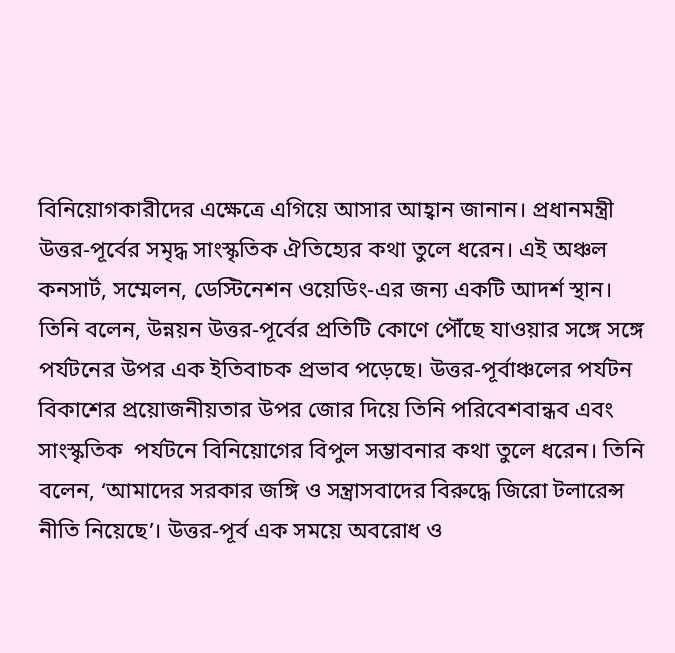বিনিয়োগকারীদের এক্ষেত্রে এগিয়ে আসার আহ্বান জানান। প্রধানমন্ত্রী উত্তর-পূর্বের সমৃদ্ধ সাংস্কৃতিক ঐতিহ্যের কথা তুলে ধরেন। এই অঞ্চল কনসার্ট, সম্মেলন, ডেস্টিনেশন ওয়েডিং-এর জন্য একটি আদর্শ স্থান। তিনি বলেন, উন্নয়ন উত্তর-পূর্বের প্রতিটি কোণে পৌঁছে যাওয়ার সঙ্গে সঙ্গে পর্যটনের উপর এক ইতিবাচক প্রভাব পড়েছে। উত্তর-পূর্বাঞ্চলের পর্যটন বিকাশের প্রয়োজনীয়তার উপর জোর দিয়ে তিনি পরিবেশবান্ধব এবং সাংস্কৃতিক  পর্যটনে বিনিয়োগের বিপুল সম্ভাবনার কথা তুলে ধরেন। তিনি বলেন, ‘আমাদের সরকার জঙ্গি ও সন্ত্রাসবাদের বিরুদ্ধে জিরো টলারেন্স নীতি নিয়েছে’। উত্তর-পূর্ব এক সময়ে অবরোধ ও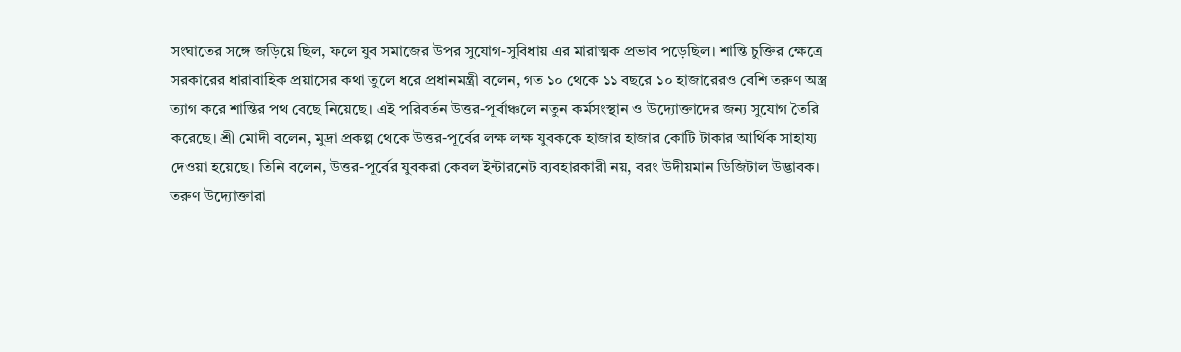সংঘাতের সঙ্গে জড়িয়ে ছিল, ফলে যুব সমাজের উপর সুযোগ-সুবিধায় এর মারাত্মক প্রভাব পড়েছিল। শান্তি চুক্তির ক্ষেত্রে সরকারের ধারাবাহিক প্রয়াসের কথা তুলে ধরে প্রধানমন্ত্রী বলেন, গত ১০ থেকে ১১ বছরে ১০ হাজারেরও বেশি তরুণ অস্ত্র ত্যাগ করে শান্তির পথ বেছে নিয়েছে। এই পরিবর্তন উত্তর-পূর্বাঞ্চলে নতুন কর্মসংস্থান ও উদ্যোক্তাদের জন্য সুযোগ তৈরি করেছে। শ্রী মোদী বলেন, মুদ্রা প্রকল্প থেকে উত্তর-পূর্বের লক্ষ লক্ষ যুবককে হাজার হাজার কোটি টাকার আর্থিক সাহায্য দেওয়া হয়েছে। তিনি বলেন, উত্তর-পূর্বের যুবকরা কেবল ইন্টারনেট ব্যবহারকারী নয়, বরং উদীয়মান ডিজিটাল উদ্ভাবক। তরুণ উদ্যোক্তারা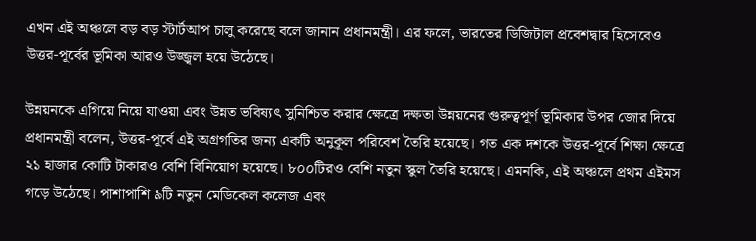এখন এই অঞ্চলে বড় বড় স্টার্টআপ চালু করেছে বলে জানান প্রধানমন্ত্রী। এর ফলে, ভারতের ডিজিটাল প্রবেশদ্বার হিসেবেও উত্তর-পূর্বের ভূমিকা আরও উজ্জ্বল হয়ে উঠেছে।

উন্নয়নকে এগিয়ে নিয়ে যাওয়া এবং উন্নত ভবিষ্যৎ সুনিশ্চিত করার ক্ষেত্রে দক্ষতা উন্নয়নের গুরুত্বপূর্ণ ভূমিকার উপর জোর দিয়ে প্রধানমন্ত্রী বলেন, উত্তর-পূর্বে এই অগ্রগতির জন্য একটি অনুকূল পরিবেশ তৈরি হয়েছে। গত এক দশকে উত্তর-পূর্বে শিক্ষা ক্ষেত্রে ২১ হাজার কোটি টাকারও বেশি বিনিয়োগ হয়েছে। ৮০০টিরও বেশি নতুন স্কুল তৈরি হয়েছে। এমনকি, এই অঞ্চলে প্রথম এইমস গড়ে উঠেছে। পাশাপাশি ৯টি নতুন মেডিকেল কলেজ এবং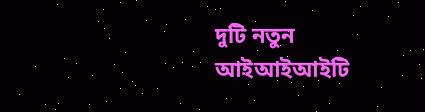দুটি নতুন আইআইআইটি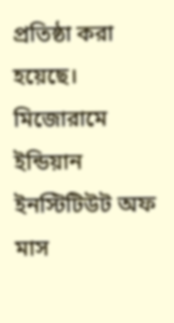প্রতিষ্ঠা করা হয়েছে। মিজোরামে ইন্ডিয়ান ইনস্টিটিউট অফ মাস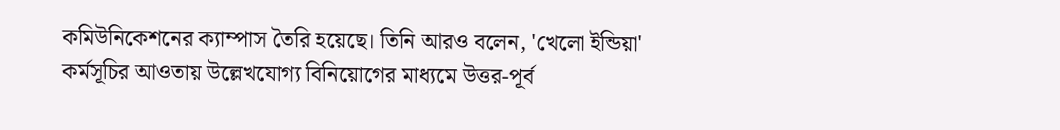কমিউনিকেশনের ক্যাম্পাস তৈরি হয়েছে। তিনি আরও বলেন, 'খেলো ইন্ডিয়া' কর্মসূচির আওতায় উল্লেখযোগ্য বিনিয়োগের মাধ্যমে উত্তর-পূর্ব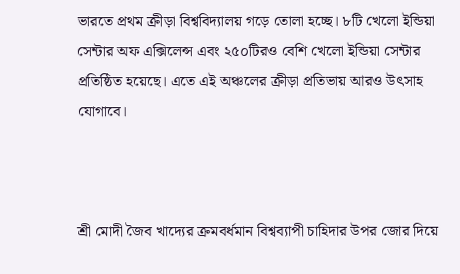ভারতে প্রথম ক্রীড়া বিশ্ববিদ্যালয় গড়ে তোলা হচ্ছে। ৮টি খেলো ইন্ডিয়া সেন্টার অফ এক্সিলেন্স এবং ২৫০টিরও বেশি খেলো ইন্ডিয়া সেন্টার প্রতিষ্ঠিত হয়েছে। এতে এই অঞ্চলের ক্রীড়া প্রতিভায় আরও উৎসাহ যোগাবে।



শ্রী মোদী জৈব খাদ্যের ক্রমবর্ধমান বিশ্বব্যাপী চাহিদার উপর জোর দিয়ে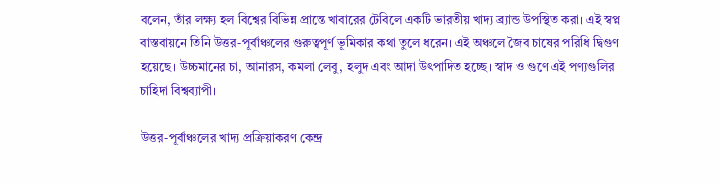বলেন, তাঁর লক্ষ্য হল বিশ্বের বিভিন্ন প্রান্তে খাবারের টেবিলে একটি ভারতীয় খাদ্য ব্র্যান্ড উপস্থিত করা। এই স্বপ্ন বাস্তবায়নে তিনি উত্তর-পূর্বাঞ্চলের গুরুত্বপূর্ণ ভূমিকার কথা তুলে ধরেন। এই অঞ্চলে জৈব চাষের পরিধি দ্বিগুণ হয়েছে। উচ্চমানের চা, আনারস, কমলা লেবু, হলুদ এবং আদা উৎপাদিত হচ্ছে। স্বাদ ও গুণে এই পণ্যগুলির চাহিদা বিশ্বব্যাপী।

উত্তর-পূর্বাঞ্চলের খাদ্য প্রক্রিয়াকরণ কেন্দ্র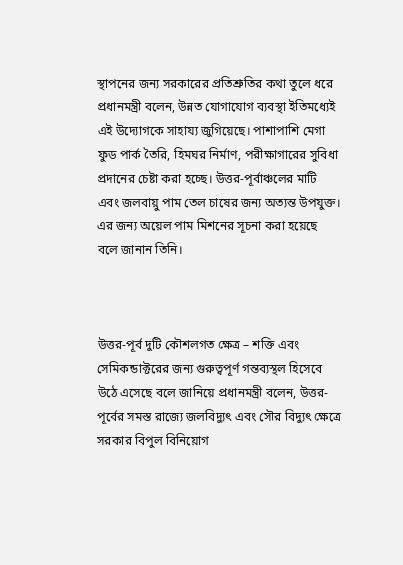স্থাপনের জন্য সরকারের প্রতিশ্রুতির কথা তুলে ধরে প্রধানমন্ত্রী বলেন, উন্নত যোগাযোগ ব্যবস্থা ইতিমধ্যেই এই উদ্যোগকে সাহায্য জুগিয়েছে। পাশাপাশি মেগা ফুড পার্ক তৈরি, হিমঘর নির্মাণ, পরীক্ষাগারের সুবিধা প্রদানের চেষ্টা করা হচ্ছে। উত্তর-পূর্বাঞ্চলের মাটি এবং জলবায়ু পাম তেল চাষের জন্য অত্যন্ত উপযুক্ত। এর জন্য অয়েল পাম মিশনের সূচনা করা হয়েছে বলে জানান তিনি।



উত্তর-পূর্ব দুটি কৌশলগত ক্ষেত্র – শক্তি এবং সেমিকন্ডাক্টরের জন্য গুরুত্বপূর্ণ গন্তব্যস্থল হিসেবে উঠে এসেছে বলে জানিয়ে প্রধানমন্ত্রী বলেন, উত্তর-পূর্বের সমস্ত রাজ্যে জলবিদ্যুৎ এবং সৌর বিদ্যুৎ ক্ষেত্রে সরকার বিপুল বিনিয়োগ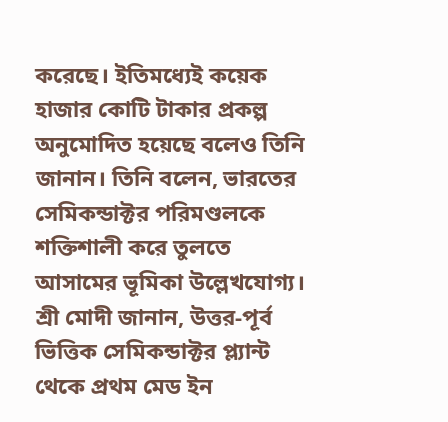করেছে। ইতিমধ্যেই কয়েক হাজার কোটি টাকার প্রকল্প অনুমোদিত হয়েছে বলেও তিনি জানান। তিনি বলেন, ভারতের সেমিকন্ডাক্টর পরিমণ্ডলকে শক্তিশালী করে তুলতে আসামের ভূমিকা উল্লেখযোগ্য। শ্রী মোদী জানান, উত্তর-পূর্ব ভিত্তিক সেমিকন্ডাক্টর প্ল্যান্ট থেকে প্রথম মেড ইন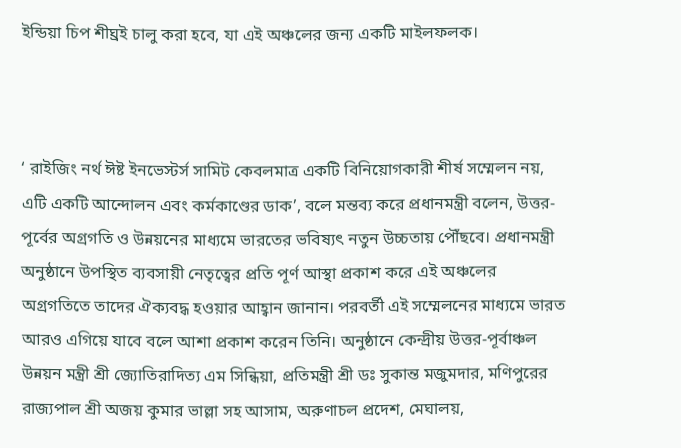ইন্ডিয়া চিপ শীঘ্রই চালু করা হবে, যা এই অঞ্চলের জন্য একটি মাইলফলক।



‘ রাইজিং নর্থ ঈষ্ট ইনভেস্টর্স সামিট কেবলমাত্র একটি বিনিয়োগকারী শীর্ষ সম্মেলন নয়, এটি একটি আন্দোলন এবং কর্মকাণ্ডের ডাক’, বলে মন্তব্য করে প্রধানমন্ত্রী বলেন, উত্তর-পূর্বের অগ্রগতি ও উন্নয়নের মাধ্যমে ভারতের ভবিষ্যৎ নতুন উচ্চতায় পৌঁছবে। প্রধানমন্ত্রী অনুষ্ঠানে উপস্থিত ব্যবসায়ী নেতৃত্বের প্রতি পূর্ণ আস্থা প্রকাশ করে এই অঞ্চলের অগ্রগতিতে তাদের ঐক্যবদ্ধ হওয়ার আহ্বান জানান। পরবর্তী এই সম্মেলনের মাধ্যমে ভারত আরও এগিয়ে যাবে বলে আশা প্রকাশ করেন তিনি। অনুষ্ঠানে কেন্দ্রীয় উত্তর-পূর্বাঞ্চল উন্নয়ন মন্ত্রী শ্রী জ্যোতিরাদিত্য এম সিন্ধিয়া, প্রতিমন্ত্রী শ্রী ডঃ সুকান্ত মজুমদার, মণিপুরের রাজ্যপাল শ্রী অজয় কুমার ভাল্লা সহ আসাম, অরুণাচল প্রদেশ, মেঘালয়,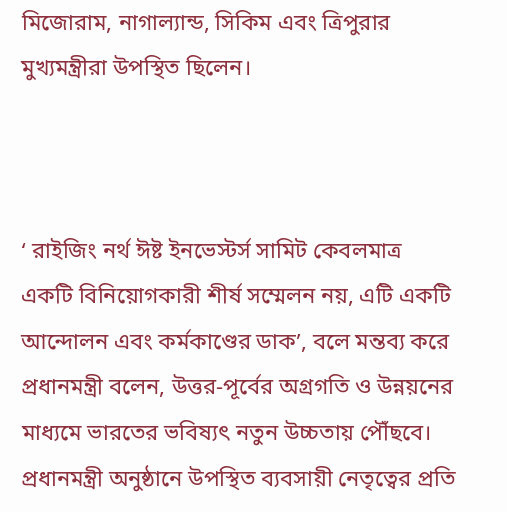মিজোরাম, নাগাল্যান্ড, সিকিম এবং ত্রিপুরার মুখ্যমন্ত্রীরা উপস্থিত ছিলেন।



‘ রাইজিং নর্থ ঈষ্ট ইনভেস্টর্স সামিট কেবলমাত্র একটি বিনিয়োগকারী শীর্ষ সম্মেলন নয়, এটি একটি আন্দোলন এবং কর্মকাণ্ডের ডাক’, বলে মন্তব্য করে প্রধানমন্ত্রী বলেন, উত্তর-পূর্বের অগ্রগতি ও উন্নয়নের মাধ্যমে ভারতের ভবিষ্যৎ নতুন উচ্চতায় পৌঁছবে। প্রধানমন্ত্রী অনুষ্ঠানে উপস্থিত ব্যবসায়ী নেতৃত্বের প্রতি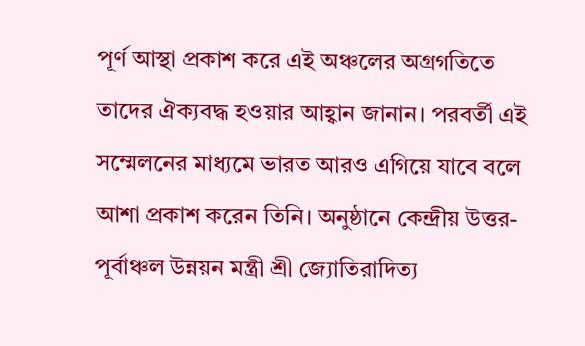পূর্ণ আস্থা প্রকাশ করে এই অঞ্চলের অগ্রগতিতে তাদের ঐক্যবদ্ধ হওয়ার আহ্বান জানান। পরবর্তী এই সম্মেলনের মাধ্যমে ভারত আরও এগিয়ে যাবে বলে আশা প্রকাশ করেন তিনি। অনুষ্ঠানে কেন্দ্রীয় উত্তর-পূর্বাঞ্চল উন্নয়ন মন্ত্রী শ্রী জ্যোতিরাদিত্য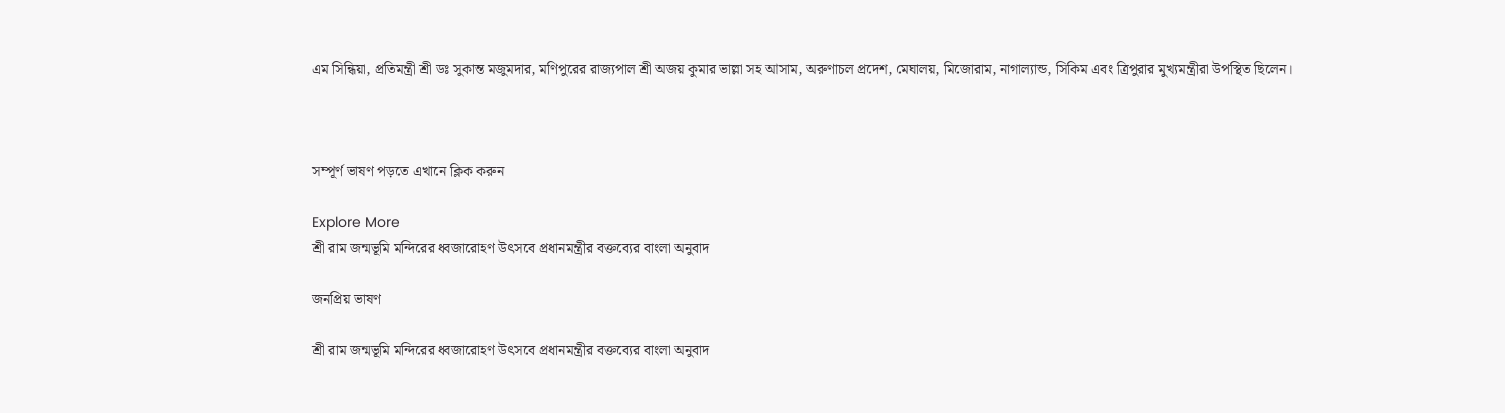এম সিন্ধিয়া, প্রতিমন্ত্রী শ্রী ডঃ সুকান্ত মজুমদার, মণিপুরের রাজ্যপাল শ্রী অজয় কুমার ভাল্লা সহ আসাম, অরুণাচল প্রদেশ, মেঘালয়, মিজোরাম, নাগাল্যান্ড, সিকিম এবং ত্রিপুরার মুখ্যমন্ত্রীরা উপস্থিত ছিলেন।



সম্পূর্ণ ভাষণ পড়তে এখানে ক্লিক করুন

Explore More
শ্রী রাম জন্মভূমি মন্দিরের ধ্বজারোহণ উৎসবে প্রধানমন্ত্রীর বক্তব্যের বাংলা অনুবাদ

জনপ্রিয় ভাষণ

শ্রী রাম জন্মভূমি মন্দিরের ধ্বজারোহণ উৎসবে প্রধানমন্ত্রীর বক্তব্যের বাংলা অনুবাদ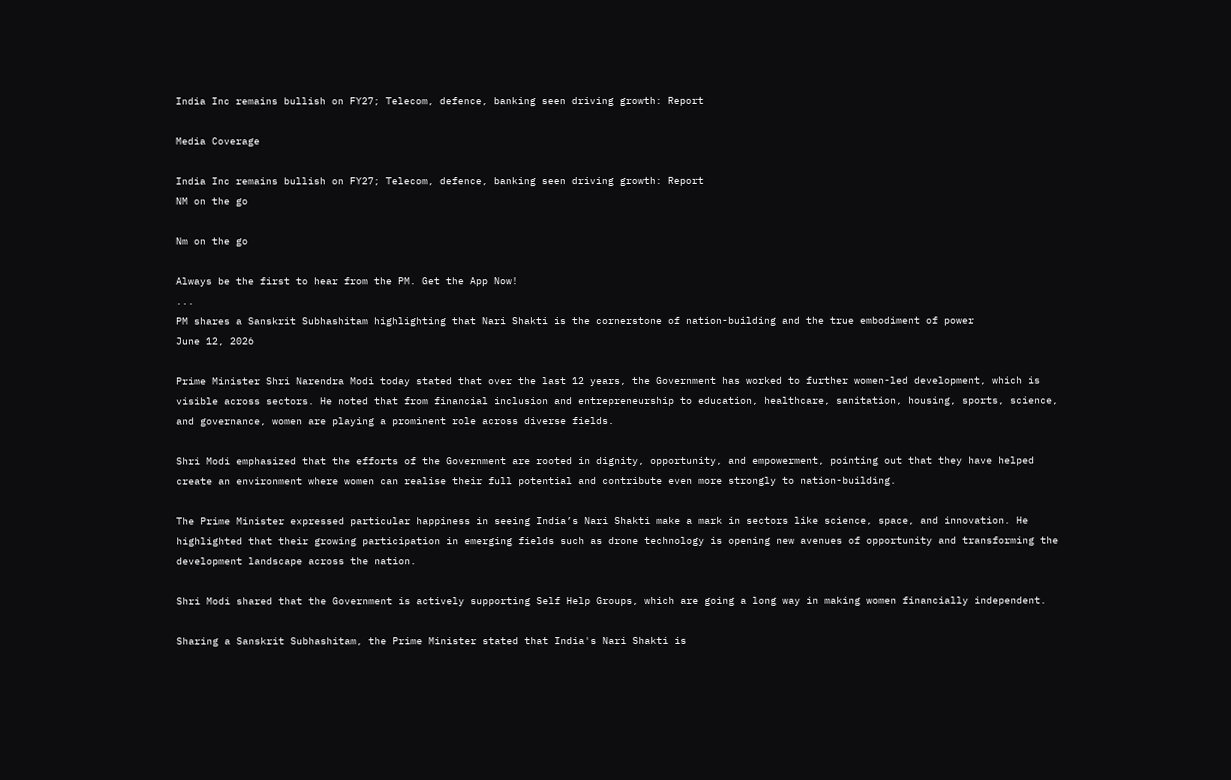India Inc remains bullish on FY27; Telecom, defence, banking seen driving growth: Report

Media Coverage

India Inc remains bullish on FY27; Telecom, defence, banking seen driving growth: Report
NM on the go

Nm on the go

Always be the first to hear from the PM. Get the App Now!
...
PM shares a Sanskrit Subhashitam highlighting that Nari Shakti is the cornerstone of nation-building and the true embodiment of power
June 12, 2026

Prime Minister Shri Narendra Modi today stated that over the last 12 years, the Government has worked to further women-led development, which is visible across sectors. He noted that from financial inclusion and entrepreneurship to education, healthcare, sanitation, housing, sports, science, and governance, women are playing a prominent role across diverse fields.

Shri Modi emphasized that the efforts of the Government are rooted in dignity, opportunity, and empowerment, pointing out that they have helped create an environment where women can realise their full potential and contribute even more strongly to nation-building.

The Prime Minister expressed particular happiness in seeing India’s Nari Shakti make a mark in sectors like science, space, and innovation. He highlighted that their growing participation in emerging fields such as drone technology is opening new avenues of opportunity and transforming the development landscape across the nation.

Shri Modi shared that the Government is actively supporting Self Help Groups, which are going a long way in making women financially independent.

Sharing a Sanskrit Subhashitam, the Prime Minister stated that India's Nari Shakti is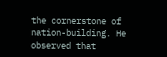the cornerstone of nation-building. He observed that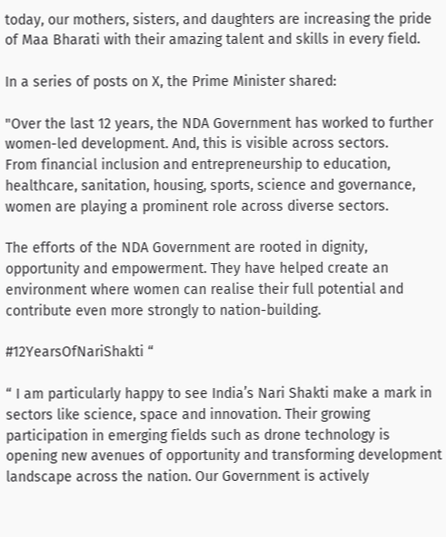today, our mothers, sisters, and daughters are increasing the pride of Maa Bharati with their amazing talent and skills in every field.

In a series of posts on X, the Prime Minister shared:

"Over the last 12 years, the NDA Government has worked to further women-led development. And, this is visible across sectors.
From financial inclusion and entrepreneurship to education, healthcare, sanitation, housing, sports, science and governance, women are playing a prominent role across diverse sectors.

The efforts of the NDA Government are rooted in dignity, opportunity and empowerment. They have helped create an environment where women can realise their full potential and contribute even more strongly to nation-building.

#12YearsOfNariShakti “

“ I am particularly happy to see India’s Nari Shakti make a mark in sectors like science, space and innovation. Their growing participation in emerging fields such as drone technology is opening new avenues of opportunity and transforming development landscape across the nation. Our Government is actively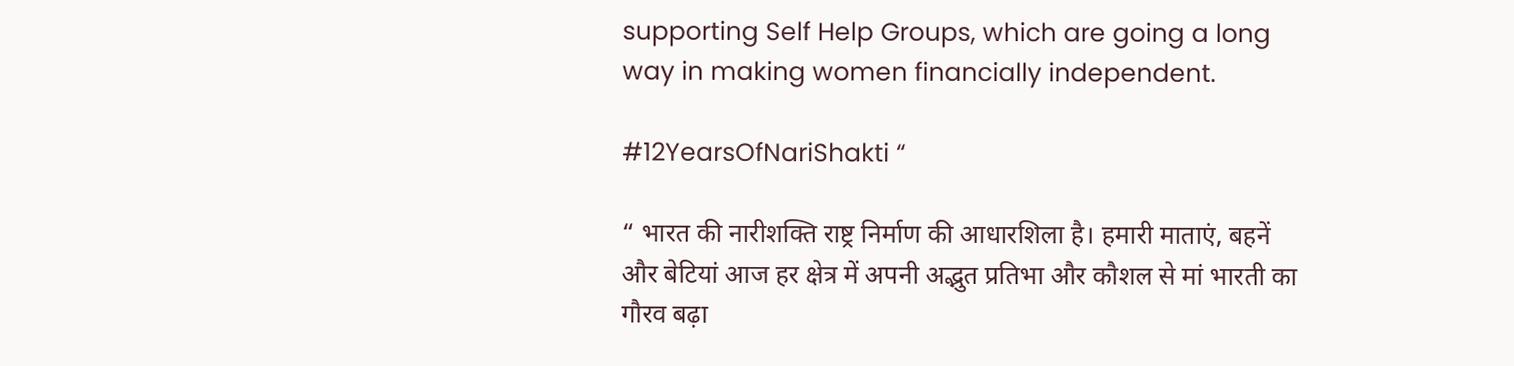supporting Self Help Groups, which are going a long way in making women financially independent.

#12YearsOfNariShakti “

“ भारत की नारीशक्ति राष्ट्र निर्माण की आधारशिला है। हमारी माताएं, बहनें और बेटियां आज हर क्षेत्र में अपनी अद्भुत प्रतिभा और कौशल से मां भारती का गौरव बढ़ा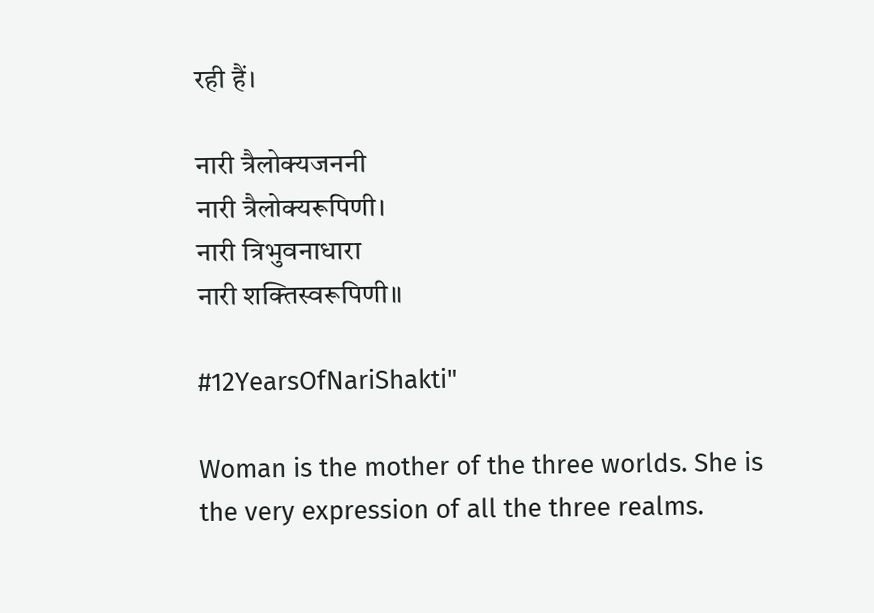रही हैं।

नारी त्रैलोक्यजननी
नारी त्रैलोक्यरूपिणी।
नारी त्रिभुवनाधारा
नारी शक्तिस्वरूपिणी॥

#12YearsOfNariShakti"

Woman is the mother of the three worlds. She is the very expression of all the three realms.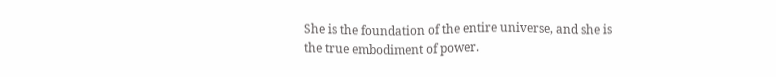She is the foundation of the entire universe, and she is the true embodiment of power.